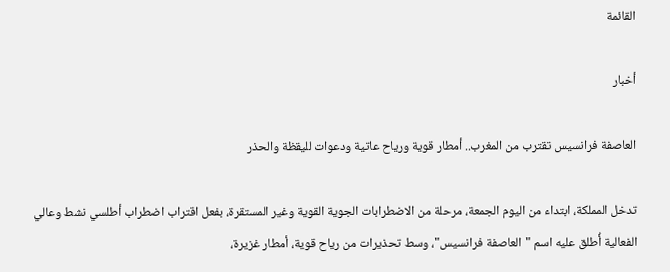القائمة

أخبار

العاصفة فرانسيس تقترب من المغرب.. أمطار قوية ورياح عاتية ودعوات لليقظة والحذر

تدخل المملكة، ابتداء من اليوم الجمعة، مرحلة من الاضطرابات الجوية القوية وغير المستقرة، بفعل اقتراب اضطراب أطلسي نشط وعالي الفعالية أُطلق عليه اسم "العاصفة فرانسيس"، وسط تحذيرات من رياح قوية، أمطار غزيرة،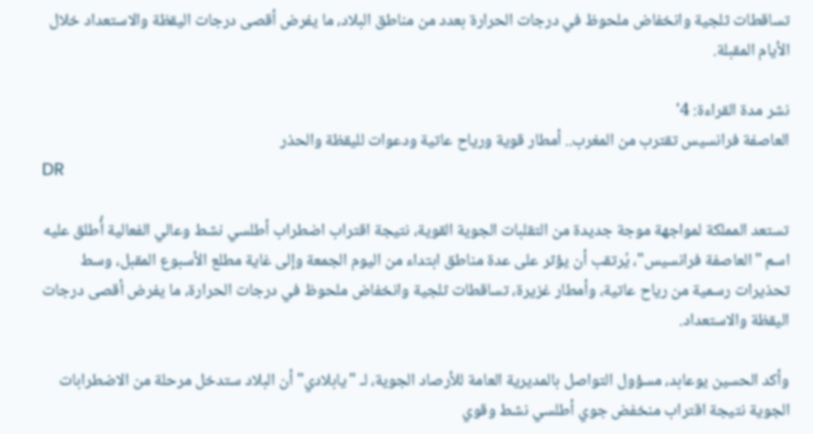تساقطات ثلجية وانخفاض ملحوظ في درجات الحرارة بعدد من مناطق البلاد، ما يفرض أقصى درجات اليقظة والاستعداد خلال الأيام المقبلة.

نشر مدة القراءة: 4'
العاصفة فرانسيس تقترب من المغرب.. أمطار قوية ورياح عاتية ودعوات لليقظة والحذر
DR

تستعد المملكة لمواجهة موجة جديدة من التقلبات الجوية القوية، نتيجة اقتراب اضطراب أطلسي نشط وعالي الفعالية أُطلق عليه اسم "العاصفة فرانسيس"، يُرتقب أن يؤثر على عدة مناطق ابتداء من اليوم الجمعة وإلى غاية مطلع الأسبوع المقبل، وسط تحذيرات رسمية من رياح عاتية، وأمطار غزيرة، تساقطات ثلجية وانخفاض ملحوظ في درجات الحرارة، ما يفرض أقصى درجات اليقظة والاستعداد.

وأكد الحسين يوعابد، مسؤول التواصل بالمديرية العامة للأرصاد الجوية، لـ "يابلادي" أن البلاد ستدخل مرحلة من الاضطرابات الجوية نتيجة اقتراب منخفض جوي أطلسي نشط وقوي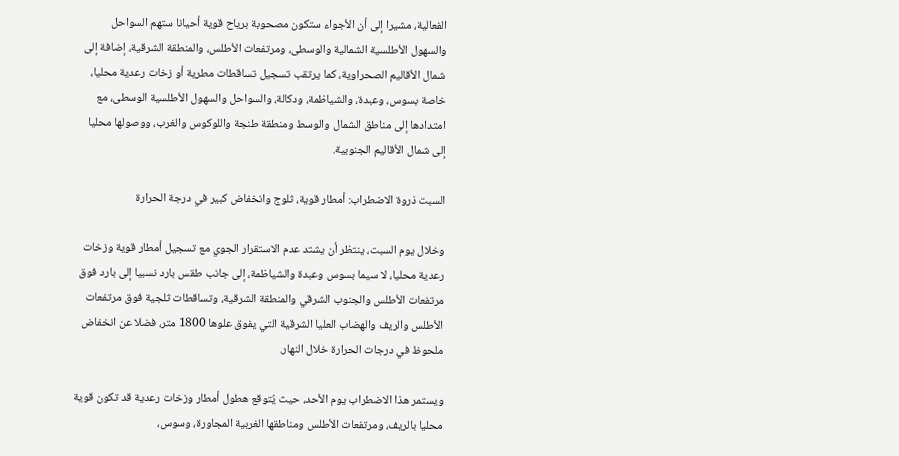الفعالية، مشيرا إلى أن الأجواء ستكون مصحوبة برياح قوية أحيانا ستهم السواحل والسهول الأطلسية الشمالية والوسطى، ومرتفعات الأطلس، والمنطقة الشرقية، إضافة إلى شمال الأقاليم الصحراوية، كما يرتقب تسجيل تساقطات مطرية أو زخات رعدية محليا، خاصة بسوس، وعبدة، والشياظمة، ودكالة، والسواحل والسهول الأطلسية الوسطى، مع امتدادها إلى مناطق الشمال والوسط ومنطقة طنجة واللوكوس والغرب، ووصولها محليا إلى شمال الأقاليم الجنوبية.

السبت ذروة الاضطراب: أمطار قوية، ثلوج وانخفاض كبير في درجة الحرارة

وخلال يوم السبت، ينتظر أن يشتد عدم الاستقرار الجوي مع تسجيل أمطار قوية وزخات رعدية محليا، لا سيما بسوس وعبدة والشياظمة، إلى جانب طقس بارد نسبيا إلى بارد فوق مرتفعات الأطلس والجنوب الشرقي والمنطقة الشرقية، وتساقطات ثلجية فوق مرتفعات الأطلس والريف والهضاب العليا الشرقية التي يفوق علوها 1800 متر، فضلا عن انخفاض ملحوظ في درجات الحرارة خلال النهار.

ويستمر هذا الاضطراب يوم الأحد، حيث يُتوقع هطول أمطار وزخات رعدية قد تكون قوية محليا بالريف، ومرتفعات الأطلس ومناطقها الغربية المجاورة، وسوس،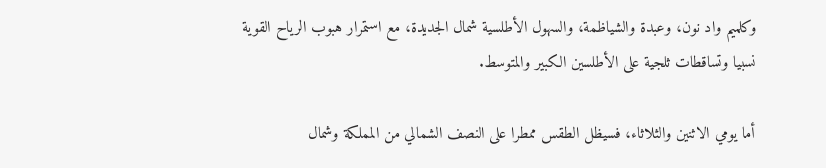وكلميم واد نون، وعبدة والشياظمة، والسهول الأطلسية شمال الجديدة، مع استمرار هبوب الرياح القوية نسبيا وتساقطات ثلجية على الأطلسين الكبير والمتوسط.

أما يومي الاثنين والثلاثاء، فسيظل الطقس ممطرا على النصف الشمالي من المملكة وشمال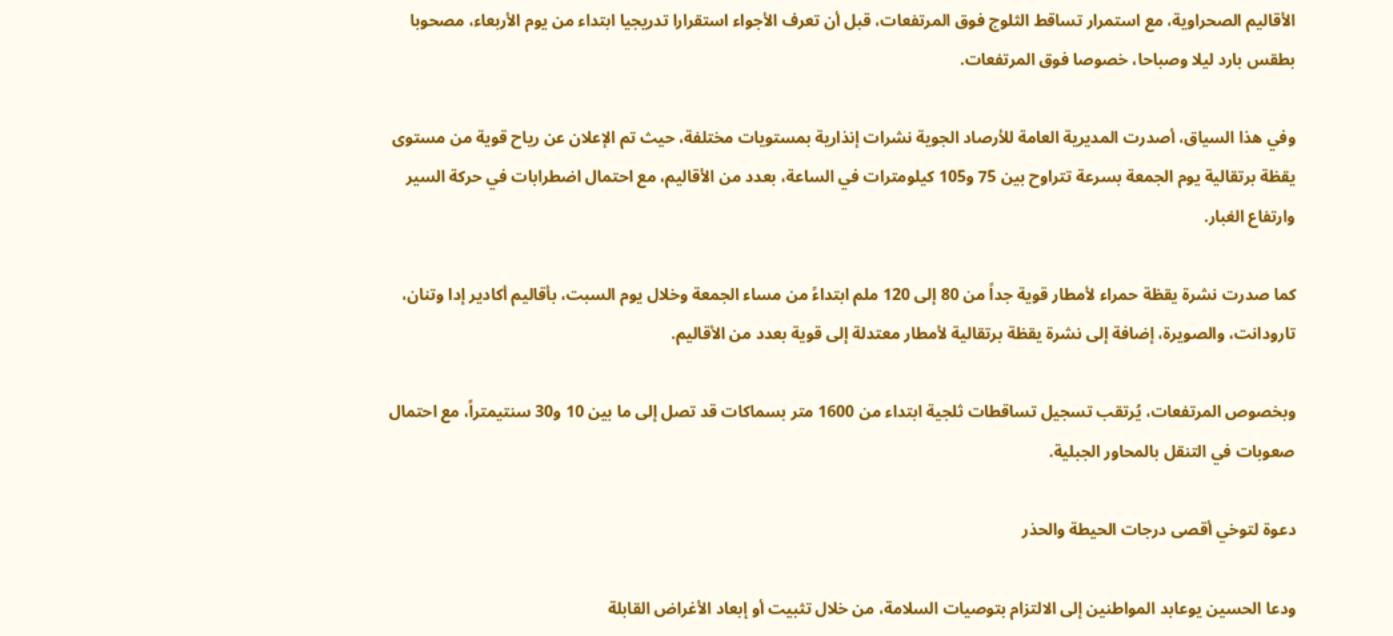الأقاليم الصحراوية، مع استمرار تساقط الثلوج فوق المرتفعات، قبل أن تعرف الأجواء استقرارا تدريجيا ابتداء من يوم الأربعاء، مصحوبا بطقس بارد ليلا وصباحا، خصوصا فوق المرتفعات.

وفي هذا السياق، أصدرت المديرية العامة للأرصاد الجوية نشرات إنذارية بمستويات مختلفة، حيث تم الإعلان عن رياح قوية من مستوى يقظة برتقالية يوم الجمعة بسرعة تتراوح بين 75 و105 كيلومترات في الساعة، بعدد من الأقاليم، مع احتمال اضطرابات في حركة السير وارتفاع الغبار.

كما صدرت نشرة يقظة حمراء لأمطار قوية جداً من 80 إلى 120 ملم ابتداءً من مساء الجمعة وخلال يوم السبت، بأقاليم أكادير إدا وتنان، تارودانت، والصويرة، إضافة إلى نشرة يقظة برتقالية لأمطار معتدلة إلى قوية بعدد من الأقاليم.

وبخصوص المرتفعات، يُرتقب تسجيل تساقطات ثلجية ابتداء من 1600 متر بسماكات قد تصل إلى ما بين 10 و30 سنتيمتراً، مع احتمال صعوبات في التنقل بالمحاور الجبلية.

دعوة لتوخي أقصى درجات الحيطة والحذر

ودعا الحسين يوعابد المواطنين إلى الالتزام بتوصيات السلامة، من خلال تثبيت أو إبعاد الأغراض القابلة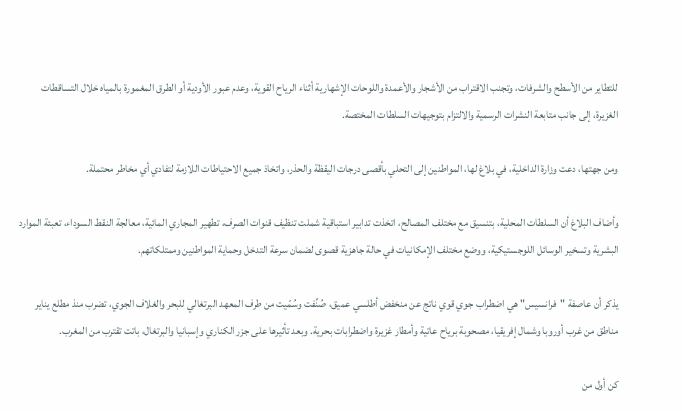للتطاير من الأسطح والشرفات، وتجنب الاقتراب من الأشجار والأعمدة واللوحات الإشهارية أثناء الرياح القوية، وعدم عبور الأودية أو الطرق المغمورة بالمياه خلال التساقطات الغزيرة، إلى جانب متابعة النشرات الرسمية والالتزام بتوجيهات السلطات المختصة.

ومن جهتها، دعت وزارة الداخلية، في بلاغ لها، المواطنين إلى التحلي بأقصى درجات اليقظة والحذر، واتخاذ جميع الاحتياطات اللازمة لتفادي أي مخاطر محتملة.

وأضاف البلاغ أن السلطات المحلية، بتنسيق مع مختلف المصالح، اتخذت تدابير استباقية شملت تنظيف قنوات الصرف، تطهير المجاري المائية، معالجة النقط السوداء، تعبئة الموارد البشرية وتسخير الوسائل اللوجستيكية، ووضع مختلف الإمكانيات في حالة جاهزية قصوى لضمان سرعة التدخل وحماية المواطنين وممتلكاتهم.

يذكر أن عاصفة "فرانسيس" هي اضطراب جوي قوي ناتج عن منخفض أطلسي عميق، صُنِّفت وسُمّيت من طرف المعهد البرتغالي للبحر والغلاف الجوي، تضرب منذ مطلع يناير مناطق من غرب أوروبا وشمال إفريقيا، مصحوبة برياح عاتية وأمطار غزيرة واضطرابات بحرية. وبعد تأثيرها على جزر الكناري وإسبانيا والبرتغال، باتت تقترب من المغرب.

كن أول من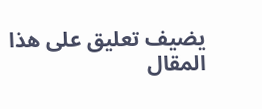يضيف تعليق على هذا المقال